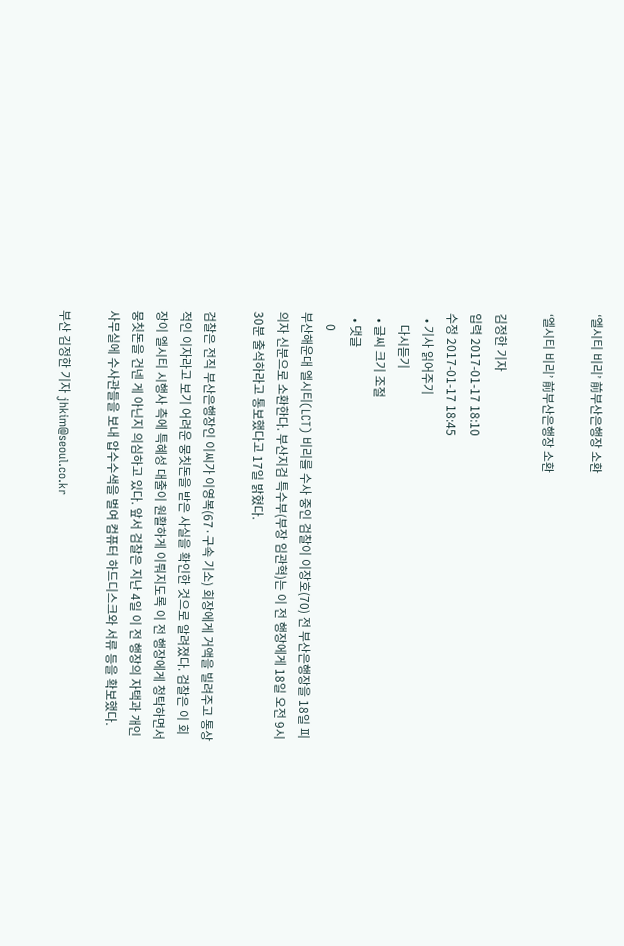‘엘시티 비리’ 前부산은행장 소환

‘엘시티 비리’ 前부산은행장 소환

김정한 기자
입력 2017-01-17 18:10
수정 2017-01-17 18:45
  • 기사 읽어주기
    다시듣기
  • 글씨 크기 조절
  • 댓글
    0
부산해운대 엘시티(LCT) 비리를 수사 중인 검찰이 이장호(70) 전 부산은행장을 18일 피의자 신분으로 소환한다. 부산지검 특수부(부장 임관혁)는 이 전 행장에게 18일 오전 9시 30분 출석하라고 통보했다고 17일 밝혔다.

검찰은 전직 부산은행장인 이씨가 이영복(67·구속 기소) 회장에게 거액을 빌려주고 통상적인 이자라고 보기 어려운 뭉칫돈을 받은 사실을 확인한 것으로 알려졌다. 검찰은 이 회장이 엘시티 시행사 측에 특혜성 대출이 원활하게 이뤄지도록 이 전 행장에게 청탁하면서 뭉칫돈을 건넨 게 아닌지 의심하고 있다. 앞서 검찰은 지난 4일 이 전 행장의 자택과 개인 사무실에 수사관들을 보내 압수수색을 벌여 컴퓨터 하드디스크와 서류 등을 확보했다.

부산 김정한 기자 jhkim@seoul.co.kr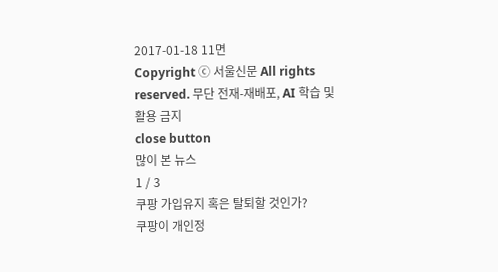2017-01-18 11면
Copyright ⓒ 서울신문 All rights reserved. 무단 전재-재배포, AI 학습 및 활용 금지
close button
많이 본 뉴스
1 / 3
쿠팡 가입유지 혹은 탈퇴할 것인가?
쿠팡이 개인정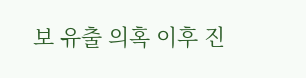보 유출 의혹 이후 진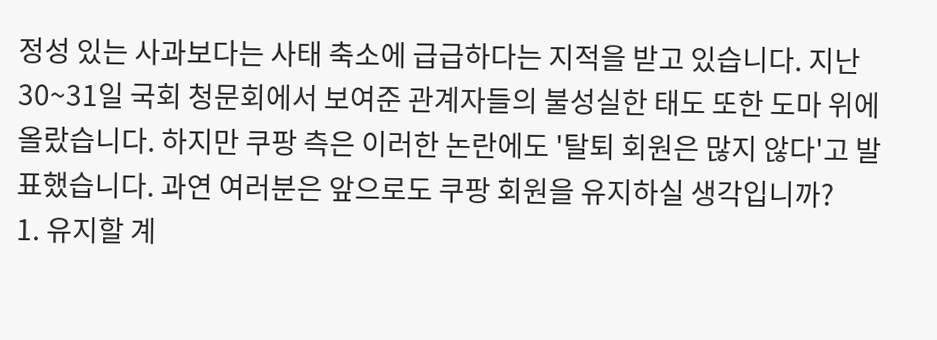정성 있는 사과보다는 사태 축소에 급급하다는 지적을 받고 있습니다. 지난 30~31일 국회 청문회에서 보여준 관계자들의 불성실한 태도 또한 도마 위에 올랐습니다. 하지만 쿠팡 측은 이러한 논란에도 '탈퇴 회원은 많지 않다'고 발표했습니다. 과연 여러분은 앞으로도 쿠팡 회원을 유지하실 생각입니까?
1. 유지할 계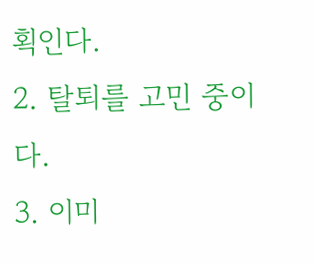획인다.
2. 탈퇴를 고민 중이다.
3. 이미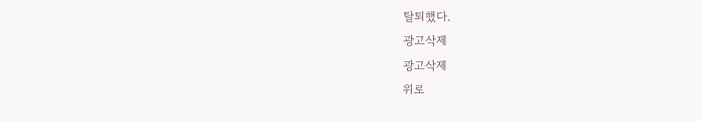탈퇴했다.
광고삭제
광고삭제
위로